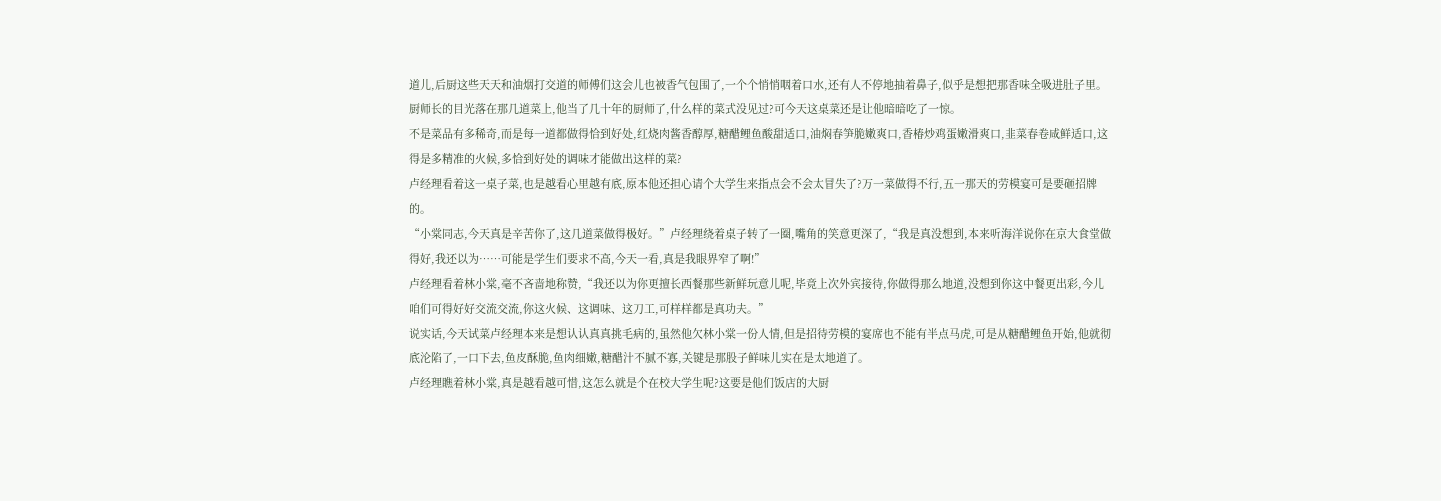道儿,后厨这些天天和油烟打交道的师傅们这会儿也被香气包围了,一个个悄悄咽着口水,还有人不停地抽着鼻子,似乎是想把那香味全吸进肚子里。
厨师长的目光落在那几道菜上,他当了几十年的厨师了,什么样的菜式没见过?可今天这桌菜还是让他暗暗吃了一惊。
不是菜品有多稀奇,而是每一道都做得恰到好处,红烧肉酱香醇厚,糖醋鲤鱼酸甜适口,油焖春笋脆嫩爽口,香椿炒鸡蛋嫩滑爽口,韭菜春卷咸鲜适口,这得是多精准的火候,多恰到好处的调味才能做出这样的菜?
卢经理看着这一桌子菜,也是越看心里越有底,原本他还担心请个大学生来指点会不会太冒失了?万一菜做得不行,五一那天的劳模宴可是要砸招牌的。
“小棠同志,今天真是辛苦你了,这几道菜做得极好。”卢经理绕着桌子转了一圈,嘴角的笑意更深了,“我是真没想到,本来听海洋说你在京大食堂做得好,我还以为……可能是学生们要求不高,今天一看,真是我眼界窄了啊!”
卢经理看着林小棠,毫不吝啬地称赞,“我还以为你更擅长西餐那些新鲜玩意儿呢,毕竟上次外宾接待,你做得那么地道,没想到你这中餐更出彩,今儿咱们可得好好交流交流,你这火候、这调味、这刀工,可样样都是真功夫。”
说实话,今天试菜卢经理本来是想认认真真挑毛病的,虽然他欠林小棠一份人情,但是招待劳模的宴席也不能有半点马虎,可是从糖醋鲤鱼开始,他就彻底沦陷了,一口下去,鱼皮酥脆,鱼肉细嫩,糖醋汁不腻不寡,关键是那股子鲜味儿实在是太地道了。
卢经理瞧着林小棠,真是越看越可惜,这怎么就是个在校大学生呢?这要是他们饭店的大厨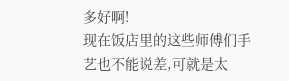多好啊!
现在饭店里的这些师傅们手艺也不能说差,可就是太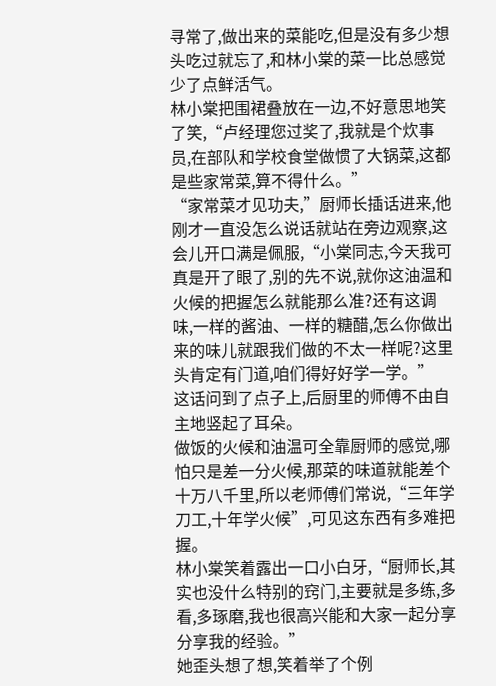寻常了,做出来的菜能吃,但是没有多少想头吃过就忘了,和林小棠的菜一比总感觉少了点鲜活气。
林小棠把围裙叠放在一边,不好意思地笑了笑,“卢经理您过奖了,我就是个炊事员,在部队和学校食堂做惯了大锅菜,这都是些家常菜,算不得什么。”
“家常菜才见功夫,”厨师长插话进来,他刚才一直没怎么说话就站在旁边观察,这会儿开口满是佩服,“小棠同志,今天我可真是开了眼了,别的先不说,就你这油温和火候的把握怎么就能那么准?还有这调味,一样的酱油、一样的糖醋,怎么你做出来的味儿就跟我们做的不太一样呢?这里头肯定有门道,咱们得好好学一学。”
这话问到了点子上,后厨里的师傅不由自主地竖起了耳朵。
做饭的火候和油温可全靠厨师的感觉,哪怕只是差一分火候,那菜的味道就能差个十万八千里,所以老师傅们常说,“三年学刀工,十年学火候”,可见这东西有多难把握。
林小棠笑着露出一口小白牙,“厨师长,其实也没什么特别的窍门,主要就是多练,多看,多琢磨,我也很高兴能和大家一起分享分享我的经验。”
她歪头想了想,笑着举了个例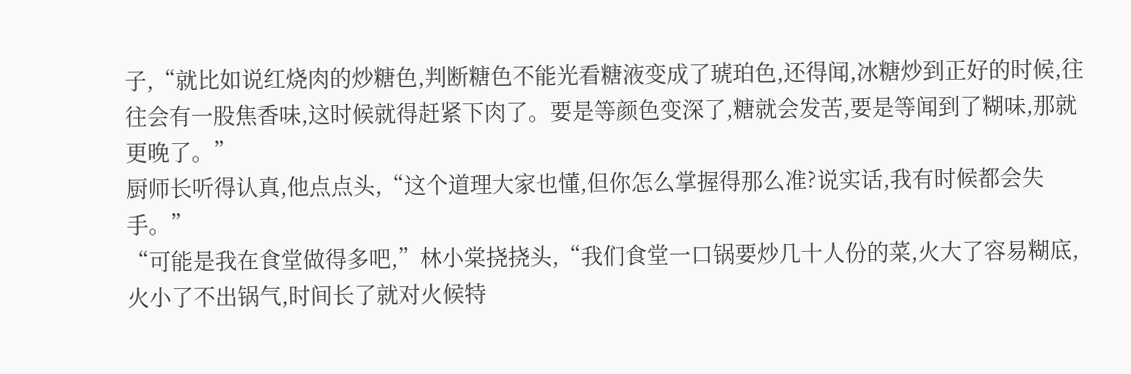子,“就比如说红烧肉的炒糖色,判断糖色不能光看糖液变成了琥珀色,还得闻,冰糖炒到正好的时候,往往会有一股焦香味,这时候就得赶紧下肉了。要是等颜色变深了,糖就会发苦,要是等闻到了糊味,那就更晚了。”
厨师长听得认真,他点点头,“这个道理大家也懂,但你怎么掌握得那么准?说实话,我有时候都会失手。”
“可能是我在食堂做得多吧,”林小棠挠挠头,“我们食堂一口锅要炒几十人份的菜,火大了容易糊底,火小了不出锅气,时间长了就对火候特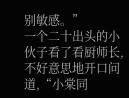别敏感。”
一个二十出头的小伙子看了看厨师长,不好意思地开口问道,“小棠同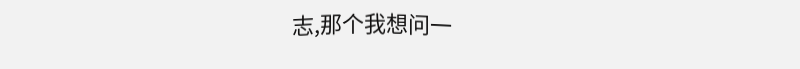志,那个我想问一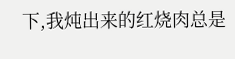下,我炖出来的红烧肉总是